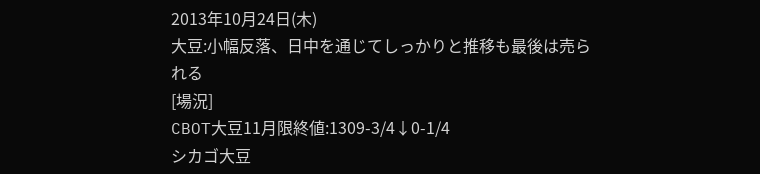2013年10月24日(木)
大豆:小幅反落、日中を通じてしっかりと推移も最後は売られる
[場況]
CBOT大豆11月限終値:1309-3/4↓0-1/4
シカゴ大豆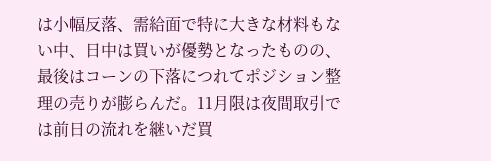は小幅反落、需給面で特に大きな材料もない中、日中は買いが優勢となったものの、最後はコーンの下落につれてポジション整理の売りが膨らんだ。11月限は夜間取引では前日の流れを継いだ買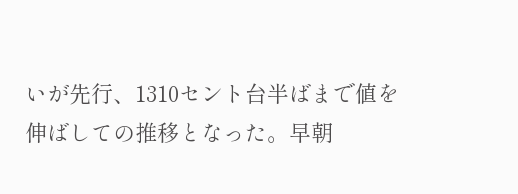いが先行、1310セント台半ばまで値を伸ばしての推移となった。早朝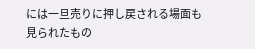には一旦売りに押し戻される場面も見られたもの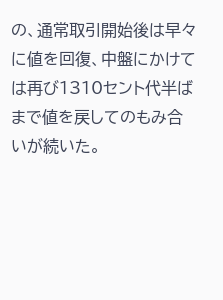の、通常取引開始後は早々に値を回復、中盤にかけては再び1310セント代半ばまで値を戻してのもみ合いが続いた。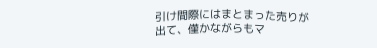引け間際にはまとまった売りが出て、僅かながらもマ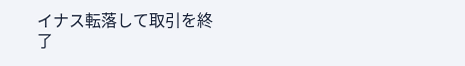イナス転落して取引を終了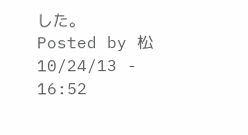した。
Posted by 松 10/24/13 - 16:52